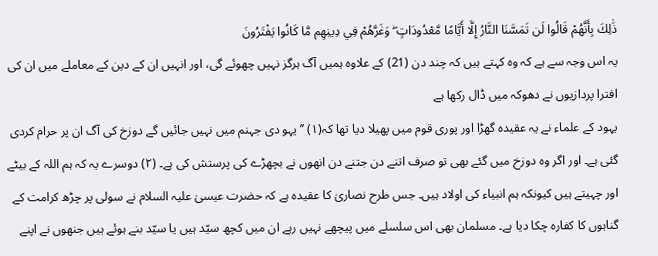ذَٰلِكَ بِأَنَّهُمْ قَالُوا لَن تَمَسَّنَا النَّارُ إِلَّا أَيَّامًا مَّعْدُودَاتٍ ۖ وَغَرَّهُمْ فِي دِينِهِم مَّا كَانُوا يَفْتَرُونَ
یہ اس وجہ سے ہے کہ وہ کہتے ہیں کہ چند دن (21) کے علاوہ ہمیں آگ ہرگز نہیں چھوئے گی، اور انہیں ان کے دین کے معاملے میں ان کی افترا پردازیوں نے دھوکہ میں ڈال رکھا ہے
یہود کے علماء نے یہ عقیدہ گھڑا اور پوری قوم میں پھیلا دیا تھا کہ(۱) ’’یہو دی جہنم میں نہیں جائیں گے دوزخ کی آگ ان پر حرام کردی گئی ہے۔ اور اگر وہ دوزخ میں گئے بھی تو صرف اتنے دن جتنے دن انھوں نے بچھڑے کی پرستش کی ہے۔ (۲) دوسرے یہ كہ ہم اللہ کے بیٹے اور چہیتے ہیں کیونکہ ہم انبیاء کی اولاد ہیں۔ جس طرح نصاریٰ کا عقیدہ ہے کہ حضرت عیسیٰ علیہ السلام نے سولی پر چڑھ کرامت کے گناہوں کا کفارہ چکا دیا ہے۔ مسلمان بھی اس سلسلے میں پیچھے نہیں رہے ان میں کچھ سیّد ہیں یا سیّد بنے ہوئے ہیں جنھوں نے اپنے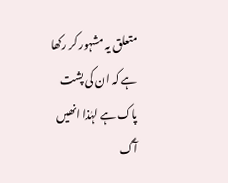متعلق یہ مشہور کر رکھا ہے کہ ان کی پشت پاک ہے لہٰذا انھیں آگ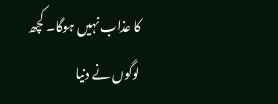کا عذاب نہیں ہوگا۔ کچھ لوگوں نے دنیا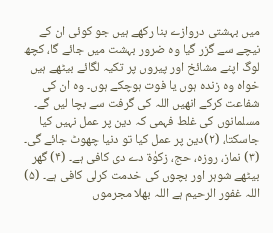میں بہشتی دروازے بنا رکھے ہیں جو کوئی ان کے نیچے سے گزر گیا وہ ضرور بہشت میں جائے گا، کچھ لوگ اپنے مشائخ اور پیروں پر تکیہ لگائے بیٹھے ہیں خواہ وہ زندہ ہوں یا فوت ہوچکے ہوں۔ وہ ان کی شفاعت کرکے انھیں اللہ کی گرفت سے بچا لیں گے۔ مسلمانوں کی غلط فہمی کہ دین پر عمل نہیں کیا جاسکتا، (۲)دین پر عمل کیا تو دنیا چھوٹ جائے گی۔ (۳) نماز، روزہ، حج، زکوٰۃ دے دی کافی ہے۔ (۴) گھر بیٹھے شوہر اور بچوں کی خدمت کرلی کافی ہے۔ (۵) اللہ غفور الرحیم ہے اللہ بھلا مجرموں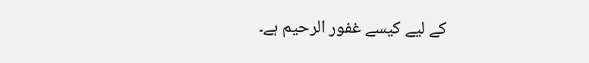کے لیے کیسے غفور الرحیم ہے۔